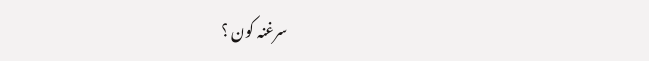سرغنہ کون ؟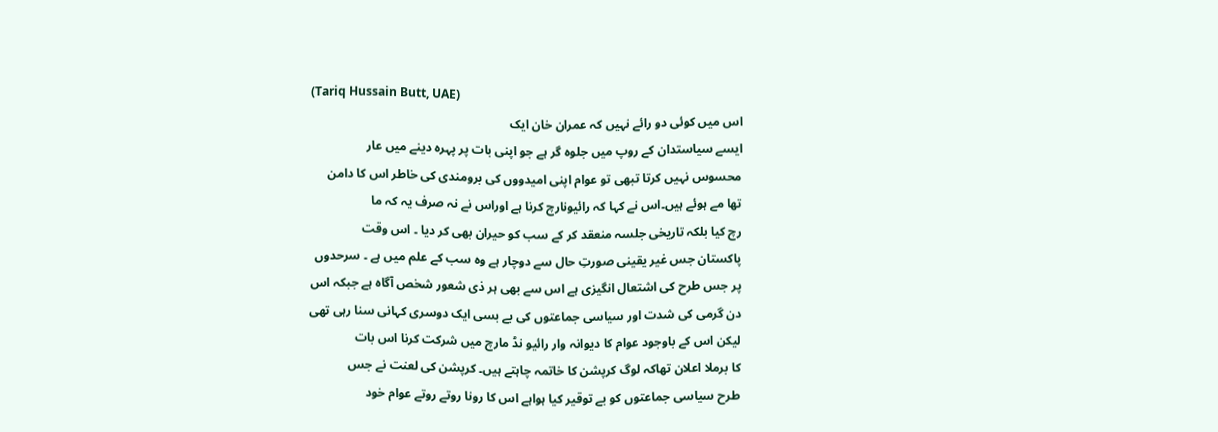(Tariq Hussain Butt, UAE)
اس میں کوئی دو رائے نہیں کہ عمران خان ایک
ایسے سیاستدان کے روپ میں جلوہ گر ہے جو اپنی بات پر پہرہ دینے میں عار
محسوس نہیں کرتا تبھی تو عوام اپنی امیدووں کی برومندی کی خاطر اس کا دامن
تھا مے ہوئے ہیں۔اس نے کہا کہ رائیونارچ کرنا ہے اوراس نے نہ صرف یہ کہ ما
رچ کیا بلکہ تاریخی جلسہ منعقد کر کے سب کو حیران بھی کر دیا ۔ اس وقت
پاکستان جس غیر یقینی صورتِ حال سے دوچار ہے وہ سب کے علم میں ہے ۔ سرحدوں
پر جس طرح کی اشتعال انگیزی ہے اس سے بھی ہر ذی شعور شخص آگاہ ہے جبکہ اس
دن گرمی کی شدت اور سیاسی جماعتوں کی بے بسی ایک دوسری کہانی سنا رہی تھی
لیکن اس کے باوجود عوام کا دیوانہ وار رائیو نڈ مارچ میں شرکت کرنا اس بات
کا برملا اعلان تھاکہ لوگ کرپشن کا خاتمہ چاہتے ہیں۔ کرپشن کی لعنت نے جس
طرح سیاسی جماعتوں کو بے توقیر کیا ہواہے اس کا رونا روتے روتے عوام خود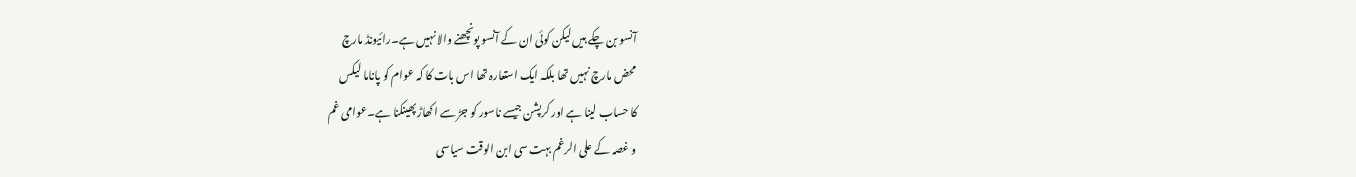آنسو بن چکے ہیں لیکن کوئی ان کے آنسو پونچھنے والا نہیں ہے۔رائیونڈ مارچ
محض مارچ نہیں تھا بلکہ ایک استعارہ تھا اس بات کا کہ عوام کو پاناما لیکس
کا حساب لینا ہے اور کرپشن جیسے ناسور کو جڑ سے اکھاڑ پھینکنا ہے۔عوامی غم
و غصہ کے علی الرغم بہت سی ابن الوقت سیاسی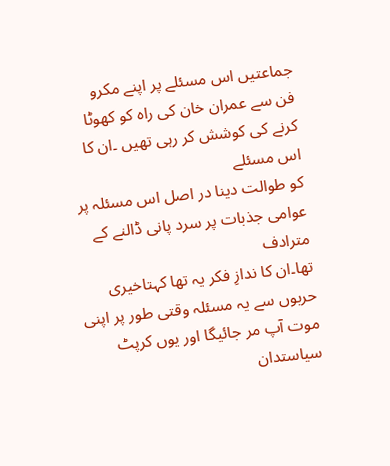جماعتیں اس مسئلے پر اپنے مکرو
فن سے عمران خان کی راہ کو کھوٹا کرنے کی کوشش کر رہی تھیں ۔ان کا اس مسئلے
کو طوالت دینا در اصل اس مسئلہ پر عوامی جذبات پر سرد پانی ڈالنے کے مترادف
تھا۔ان کا ندازِ فکر یہ تھا کہتاخیری حربوں سے یہ مسئلہ وقتی طور پر اپنی
موت آپ مر جائیگا اور یوں کرپٹ سیاستدان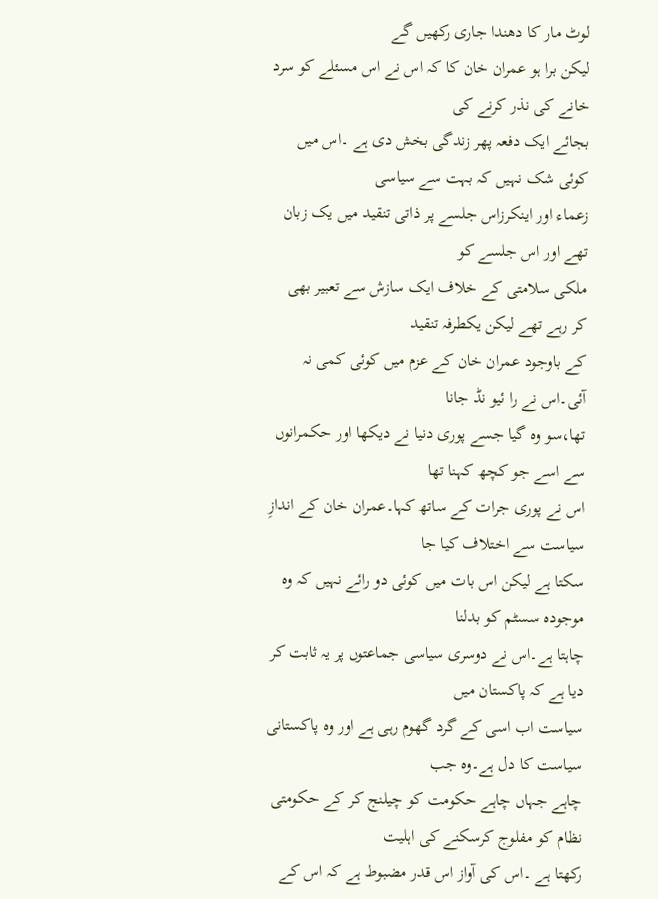لوٹ مار کا دھندا جاری رکھیں گے
لیکن برا ہو عمران خان کا کہ اس نے اس مسئلے کو سرد خانے کی نذر کرنے کی
بجائے ایک دفعہ پھر زندگی بخش دی ہے ۔اس میں کوئی شک نہیں کہ بہت سے سیاسی
زعماء اور اینکرزاس جلسے پر ذاتی تنقید میں یک زبان تھے اور اس جلسے کو
ملکی سلامتی کے خلاف ایک سازش سے تعبیر بھی کر رہے تھے لیکن یکطرفہ تنقید
کے باوجود عمران خان کے عزم میں کوئی کمی نہ آئی۔اس نے را ئیو نڈ جانا
تھا،سو وہ گیا جسے پوری دنیا نے دیکھا اور حکمرانوں سے اسے جو کچھ کہنا تھا
اس نے پوری جرات کے ساتھ کہا۔عمران خان کے اندازِ سیاست سے اختلاف کیا جا
سکتا ہے لیکن اس بات میں کوئی دو رائے نہیں کہ وہ موجودہ سسٹم کو بدلنا
چاہتا ہے۔اس نے دوسری سیاسی جماعتوں پر یہ ثابت کر دیا ہے کہ پاکستان میں
سیاست اب اسی کے گرد گھوم رہی ہے اور وہ پاکستانی سیاست کا دل ہے۔وہ جب
چاہے جہاں چاہے حکومت کو چیلنج کر کے حکومتی نظام کو مفلوج کرسکنے کی اہلیت
رکھتا ہے ۔اس کی آواز اس قدر مضبوط ہے کہ اس کے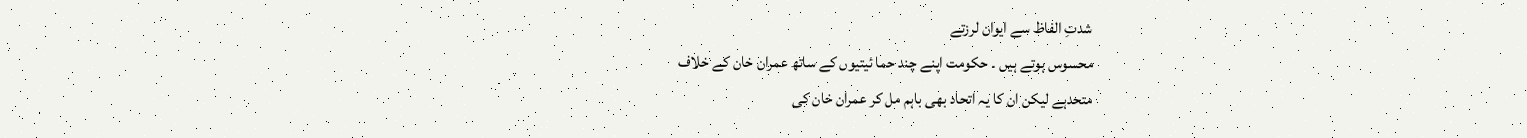شدتِ الفاظ سے ایوان لرزتے
محسوس ہوتے ہیں ۔ حکومت اپنے چند حما ئیتیوں کے ساتھ عمران خان کے خلاف
متحدہے لیکن ان کا یہ اتحاد بھی باہم مل کر عمران خان کی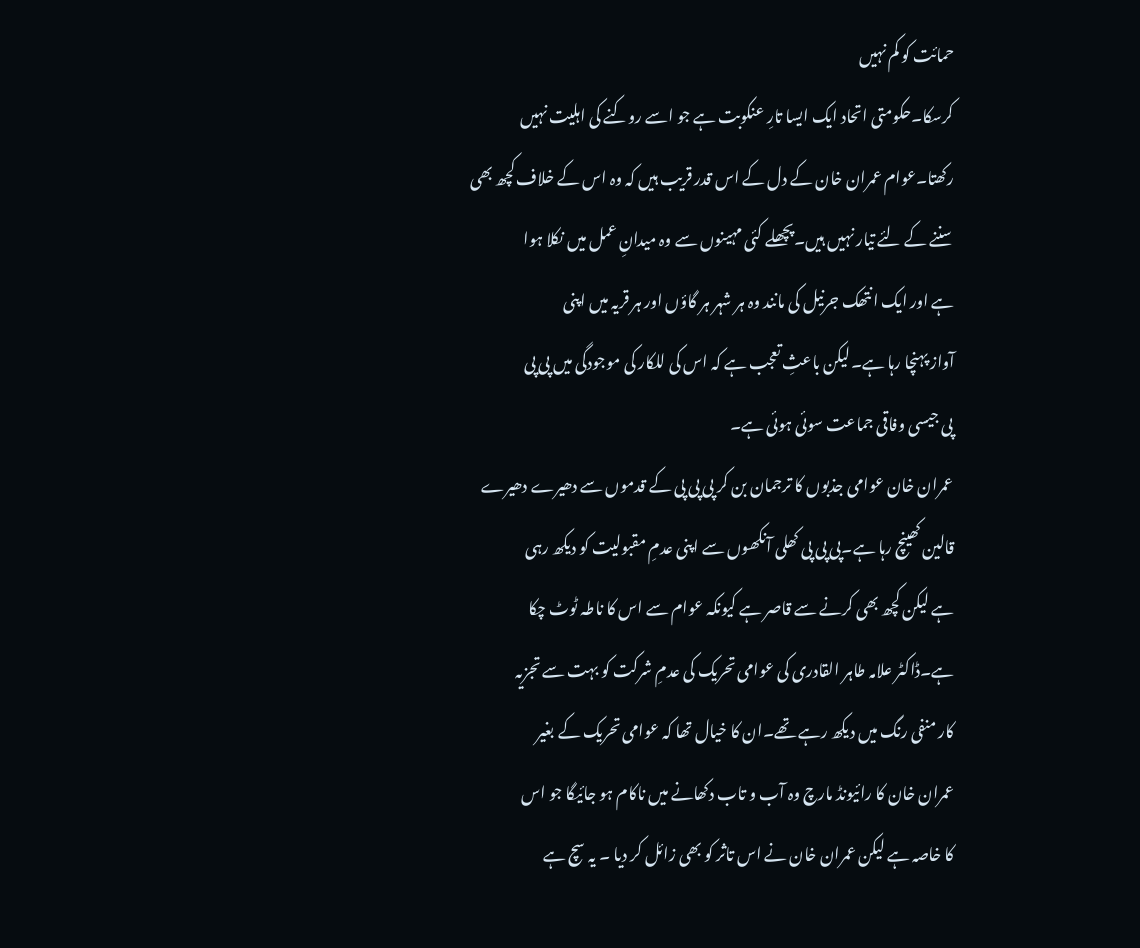حمائت کو کم نہیں
کرسکا۔حکومتی اتحاد ایک ایسا تارِ عنکوبت ہے جو اسے روکنے کی اہلیت نہیں
رکھتا۔عوام عمران خان کے دل کے اس قدر قریب ہیں کہ وہ اس کے خلاف کچھ بھی
سننے کے لئے تیار نہیں ہیں۔پچھلے کئی مہینوں سے وہ میدانِ عمل میں نکلا ہوا
ہے اور ایک انتھک جرنیل کی مانند وہ ہر شہر ہر گاؤں اور ہر قریہ میں اپنی
آواز پہنچا رہا ہے۔لیکن باعثِ تعجب ہے کہ اس کی للکار کی موجودگی میں پی پی
پی جیسی وفاقی جماعت سوئی ہوئی ہے۔
عمران خان عوامی جذبوں کا ترجمان بن کر پی پی پی کے قدموں سے دھیرے دھیرے
قالین کھینچ رہا ہے۔پی پی پی کھلی آنکھوں سے اپنی عدمِ مقبولیت کو دیکھ رہی
ہے لیکن کچھ بھی کرنے سے قاصر ہے کیونکہ عوام سے اس کا ناطہ ٹوٹ چکا
ہے۔ڈاکٹر علامہ طاہر القادری کی عوامی تحریک کی عدمِ شرکت کو بہت سے تجزیہ
کار منفی رنگ میں دیکھ رہے تھے۔ان کا خیال تھا کہ عوامی تحریک کے بغیر
عمران خان کا رائیونڈ مارچ وہ آب و تاب دکھانے میں ناکام ہو جائیگا جو اس
کا خاصہ ہے لیکن عمران خان نے اس تاثر کو بھی زائل کر دیا ۔ یہ سچ ہے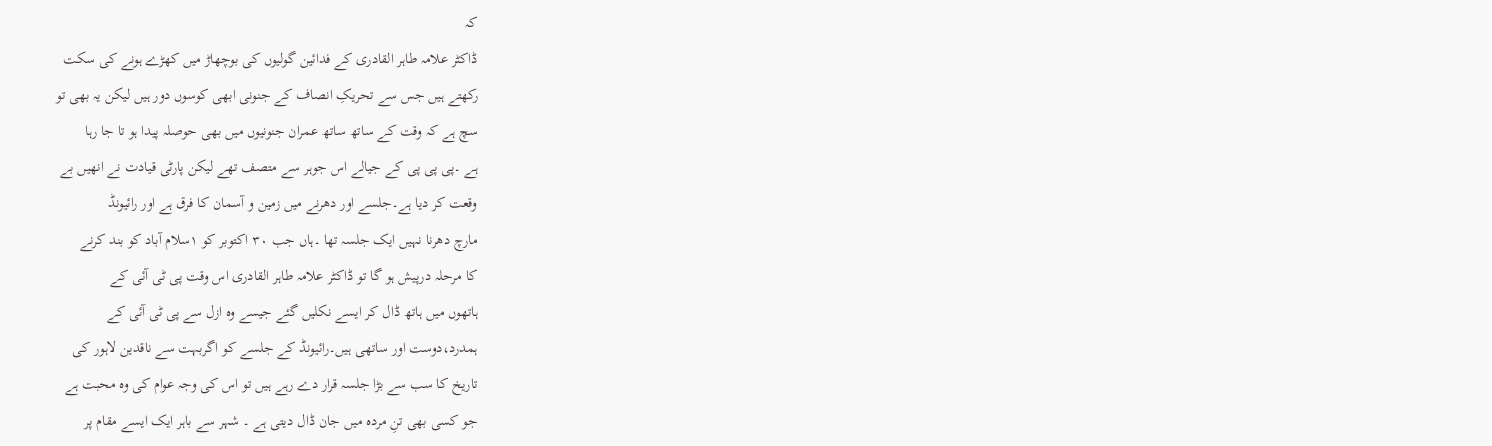کہ
ڈاکٹر علامہ طاہر القادری کے فدائین گولیوں کی بوچھاڑ میں کھڑے ہونے کی سکت
رکھتے ہیں جس سے تحریکِ انصاف کے جنونی ابھی کوسوں دور ہیں لیکن یہ بھی تو
سچ ہے کہ وقت کے ساتھ ساتھ عمران جنونیوں میں بھی حوصلہ پیدا ہو تا جا رہا
ہے ۔پی پی پی کے جیالے اس جوہر سے متصف تھے لیکن پارٹی قیادت نے انھیں بے
وقعت کر دیا ہے۔جلسے اور دھرنے میں زمین و آسمان کا فرق ہے اور رائیونڈ
مارچ دھرنا نہیں ایک جلسہ تھا ۔ہاں جب ۳۰ اکتوبر کو ۱سلام آباد کو بند کرنے
کا مرحلہ درپیش ہو گا تو ڈاکٹر علامہ طاہر القادری اس وقت پی ٹی آئی کے
ہاتھوں میں ہاتھ ڈال کر ایسے نکلیں گئے جیسے وہ ازل سے پی ٹی آئی کے
ہمدرد،دوست اور ساتھی ہیں۔رائیونڈ کے جلسے کو اگربہت سے ناقدین لاہور کی
تاریخ کا سب سے بڑا جلسہ قرار دے رہے ہیں تو اس کی وجہ عوام کی وہ محبت ہے
جو کسی بھی تنِ مردہ میں جان ڈال دیتی ہے ۔ شہر سے باہر ایک ایسے مقام پر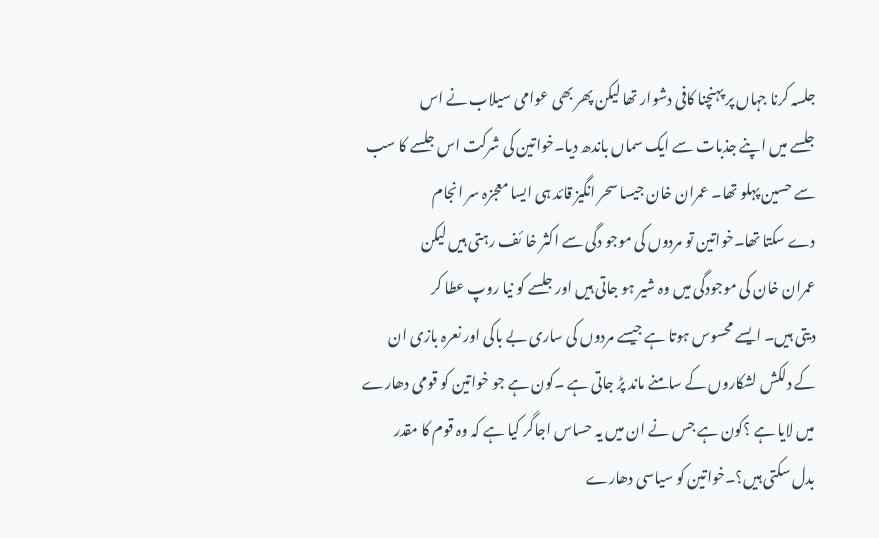جلسہ کرنا جہاں پر پہنچنا کافی دشوار تھا لیکن پھر بھی عوامی سیلاب نے اس
جلسے میں اپنے جذبات سے ایک سماں باندھ دیا۔خواتین کی شرکت اس جلسے کا سب
سے حسین پہلو تھا۔ عمران خان جیسا سحر انگیز قائد ہی ایسا معجزہ سر انجام
دے سکتا تھا۔خواتین تو مردوں کی موجو دگی سے اکثر خا ئف رہتی ہیں لیکن
عمران خان کی موجودگی میں وہ شیر ہو جاتی ہیں اور جلسے کو نیا روپ عطا کر
دیتی ہیں۔ ایسے محسوس ہوتا ہے جیسے مردوں کی ساری بے باکی اور نعرہ بازی ان
کے دلکش لشکاروں کے سامنے ماند پڑ جاتی ہے ۔کون ہے جو خواتین کو قومی دھارے
میں لایا ہے ؟کون ہے جس نے ان میں یہ حساس اجاگر کیا ہے کہ وہ قوم کا مقدر
بدل سکتی ہیں؟۔خواتین کو سیاسی دھارے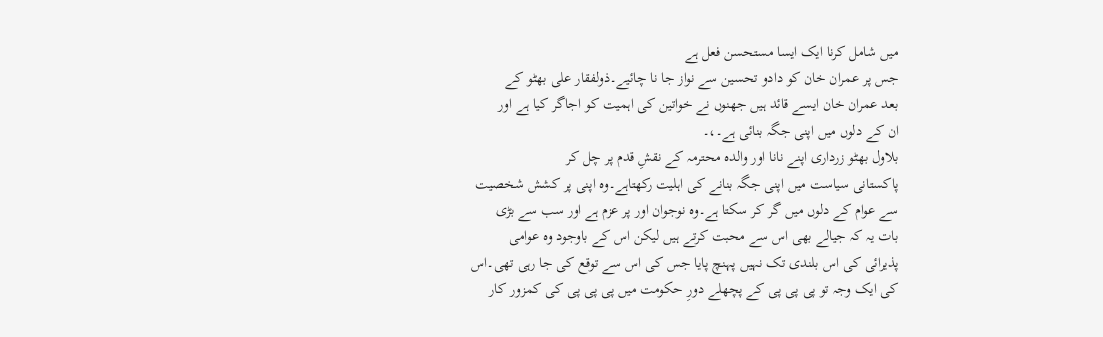میں شامل کرنا ایک ایسا مستحسن فعل ہے
جس پر عمران خان کو دادو تحسین سے نواز جا نا چائیے۔ذولفقار علی بھٹو کے
بعد عمران خان ایسے قائد ہیں جھنوں نے خواتین کی اہمیت کو اجاگر کیا ہے اور
ان کے دلوں میں اپنی جگہ بنائی ہے۔،۔
بلاول بھٹو زرداری اپنے نانا اور والدہ محترمہ کے نقشِ قدم پر چل کر
پاکستانی سیاست میں اپنی جگہ بنانے کی اہلیت رکھتاہے۔وہ اپنی پر کشش شخصیت
سے عوام کے دلوں میں گر کر سکتا ہے۔وہ نوجوان اور پر عزم ہے اور سب سے بڑی
بات یہ کہ جیالے بھی اس سے محبت کرتے ہیں لیکن اس کے باوجود وہ عوامی
پذیرائی کی اس بلندی تک نہیں پہنچ پایا جس کی اس سے توقع کی جا رہی تھی۔اس
کی ایک وجہ تو پی پی پی کے پچھلے دورِ حکومت میں پی پی پی کی کمزور کار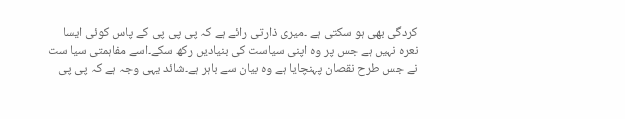کردگی بھی ہو سکتی ہے ۔میری ذارتی رائے ہے کہ پی پی پی کے پاس کوئی ایسا
نعرہ نہیں ہے جس پر وہ اپنی سیاست کی بنیادیں رکھ سکے۔اسے مفاہمتی سیا ست
نے جس طرح نقصان پہنچایا ہے وہ بیان سے باہر ہے۔شائد یہی وجہ ہے کہ پی پی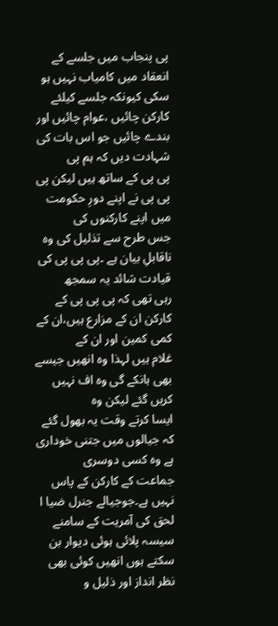پی پنجاب میں جلسے کے انعقاد میں کامیاب نہیں ہو سکی کیونکہ جلسے کیلئے
کارکن چائیں ،عوام چائیں اور بندے چائیں جو اس بات کی شہادت دیں کہ ہم پی
پی پی کے ساتھ ہیں لیکن پی پی پی نے اپنے دورِ حکومت میں اپنے کارکنوں کی
جس طرح سے تذلیل کی وہ ناقابلِ بیان ہے ۔پی پی پی کی قیادت شائد یہ سمجھ
رہی تھی کہ پی پی پی کے کارکن ان کے مزارع ہیں،ان کے کمی کمین اور ان کے
غلام ہیں لہذا وہ انھیں جیسے بھی ہانکے گی وہ اف نہیں کریں گئے لیکن وہ
ایسا کرتے وقت یہ بھول گئے کہ جیالوں میں جتنی خوداری ہے وہ کسی دوسری
جماعت کے کارکن کے پاس نہیں ہے۔جوجیالے جنرل ضیا ا لحق کی آمریت کے سامنے
سیسہ پلائی ہوئی دیوار بن سکتے ہوں انھیں کوئی بھی نظر انداز اور ذلیل و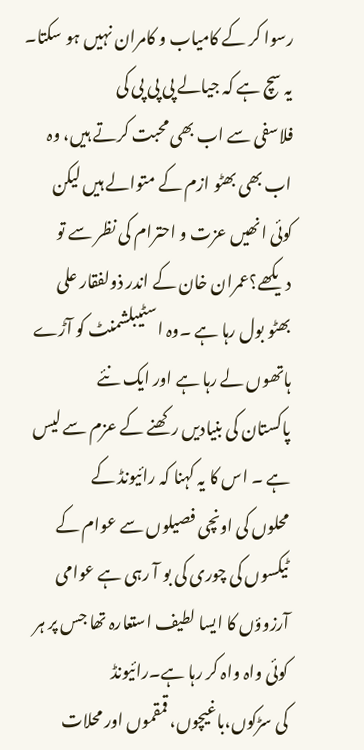رسوا کر کے کامیاب و کامران نہیں ہو سکتا۔ یہ سچ ہے کہ جیالے پی پی پی کی
فلاسفی سے اب بھی محبت کرتے ہیں، وہ اب بھی بھٹو ازم کے متوالے ہیں لیکن
کوئی انھیں عزت و احترام کی نظر سے تو دیکھے؟عمران خان کے اندر ذولفقار علی
بھٹو بول رہا ہے ۔وہ اسٹیبلشمنٹ کو آڑے ہاتھوں لے رہا ہے اور ایک نئے
پاکستان کی بنیادیں رکھنے کے عزم سے لیس ہے ۔ اس کا یہ کہنا کہ رائیونڈ کے
محلوں کی اونچی فصیلوں سے عوام کے ٹیکسوں کی چوری کی بو آ رہی ہے عوامی
آرزوؤں کا ایسا لطیف استعارہ تھا جس پر ہر کوئی واہ واہ کر رہا ہے۔رائیونڈ
کی سڑکوں،باغیچوں، قمقموں اور محلات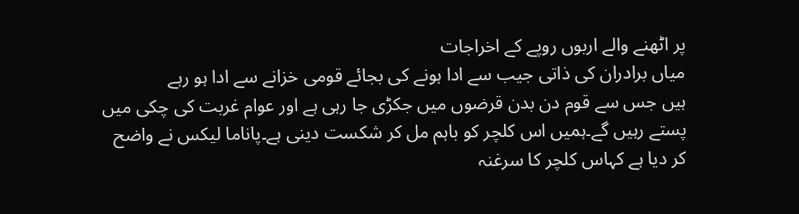پر اٹھنے والے اربوں روپے کے اخراجات
میاں برادران کی ذاتی جیب سے ادا ہونے کی بجائے قومی خزانے سے ادا ہو رہے
ہیں جس سے قوم دن بدن قرضوں میں جکڑی جا رہی ہے اور عوام غربت کی چکی میں
پستے رہیں گے۔ہمیں اس کلچر کو باہم مل کر شکست دینی ہے۔پاناما لیکس نے واضح
کر دیا ہے کہاس کلچر کا سرغنہ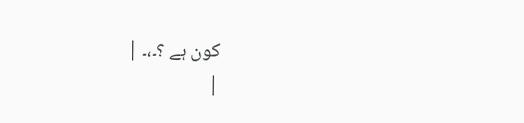کون ہے ؟۔،۔ |
|